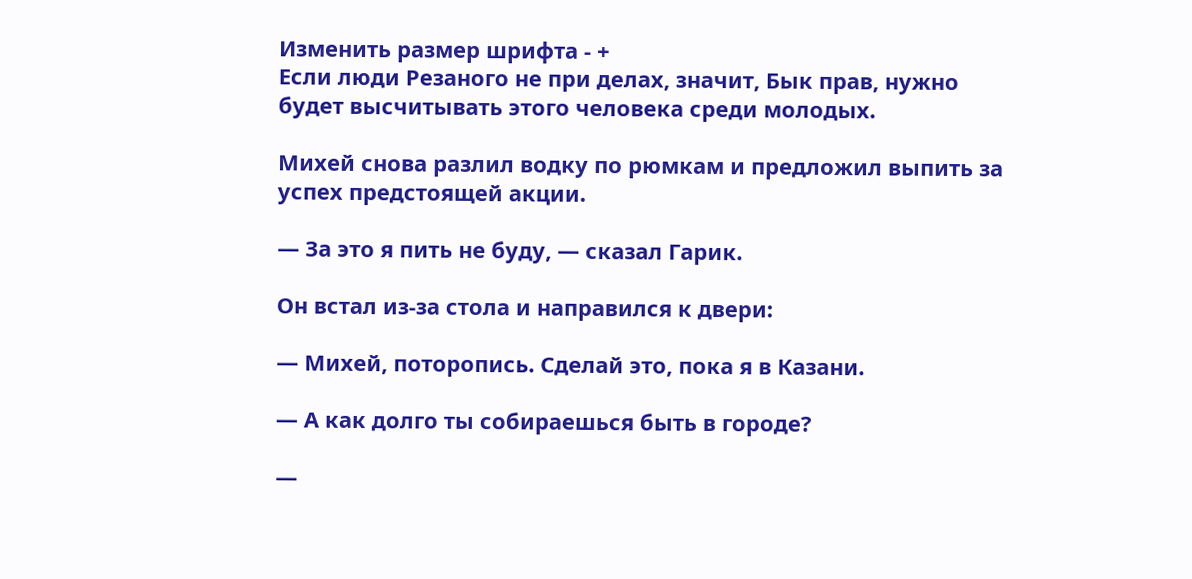Изменить размер шрифта - +
Если люди Резаного не при делах, значит, Бык прав, нужно будет высчитывать этого человека среди молодых.

Михей снова разлил водку по рюмкам и предложил выпить за успех предстоящей акции.

— За это я пить не буду, — сказал Гарик.

Он встал из-за стола и направился к двери:

— Михей, поторопись. Сделай это, пока я в Казани.

— А как долго ты собираешься быть в городе?

—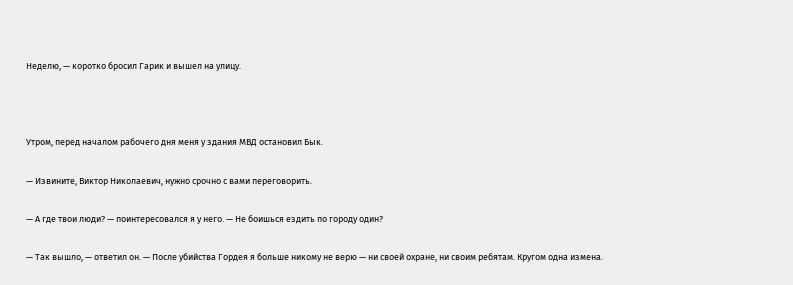Неделю, — коротко бросил Гарик и вышел на улицу.



Утром, перед началом рабочего дня меня у здания МВД остановил Бык.

— Извините, Виктор Николаевич, нужно срочно с вами переговорить.

— А где твои люди? — поинтересовался я у него. — Не боишься ездить по городу один?

— Так вышло, — ответил он. — После убийства Гордея я больше никому не верю — ни своей охране, ни своим ребятам. Кругом одна измена.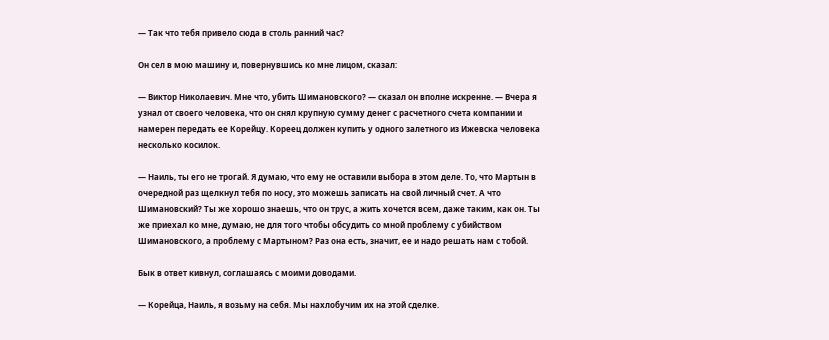— Так что тебя привело сюда в столь ранний час?

Он сел в мою машину и, повернувшись ко мне лицом, сказал:

— Виктор Николаевич. Мне что, убить Шимановского? — сказал он вполне искренне. — Вчера я узнал от своего человека, что он снял крупную сумму денег с расчетного счета компании и намерен передать ее Корейцу. Кореец должен купить у одного залетного из Ижевска человека несколько косилок.

— Наиль, ты его не трогай. Я думаю, что ему не оставили выбора в этом деле. То, что Мартын в очередной раз щелкнул тебя по носу, это можешь записать на свой личный счет. А что Шимановский? Ты же хорошо знаешь, что он трус, а жить хочется всем, даже таким, как он. Ты же приехал ко мне, думаю, не для того чтобы обсудить со мной проблему с убийством Шимановского, а проблему с Мартыном? Раз она есть, значит, ее и надо решать нам с тобой.

Бык в ответ кивнул, соглашаясь с моими доводами.

— Корейца, Наиль, я возьму на себя. Мы нахлобучим их на этой сделке.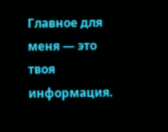Главное для меня — это твоя информация.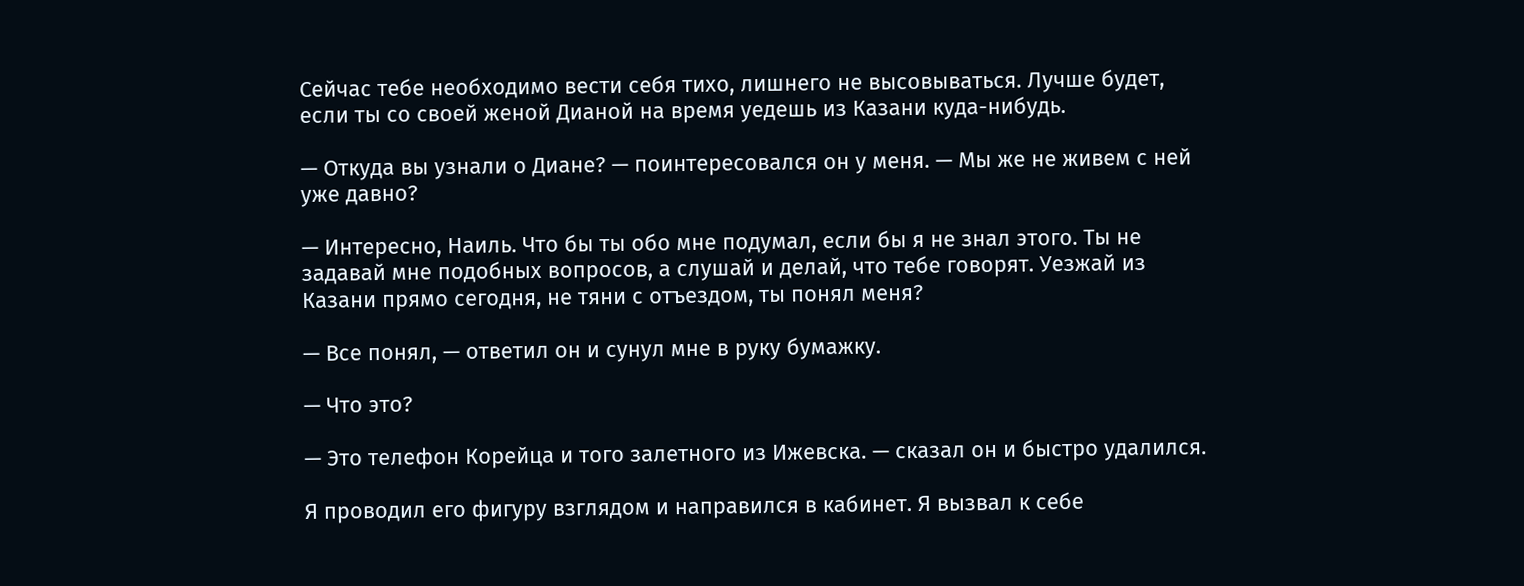Сейчас тебе необходимо вести себя тихо, лишнего не высовываться. Лучше будет, если ты со своей женой Дианой на время уедешь из Казани куда-нибудь.

— Откуда вы узнали о Диане? — поинтересовался он у меня. — Мы же не живем с ней уже давно?

— Интересно, Наиль. Что бы ты обо мне подумал, если бы я не знал этого. Ты не задавай мне подобных вопросов, а слушай и делай, что тебе говорят. Уезжай из Казани прямо сегодня, не тяни с отъездом, ты понял меня?

— Все понял, — ответил он и сунул мне в руку бумажку.

— Что это?

— Это телефон Корейца и того залетного из Ижевска. — сказал он и быстро удалился.

Я проводил его фигуру взглядом и направился в кабинет. Я вызвал к себе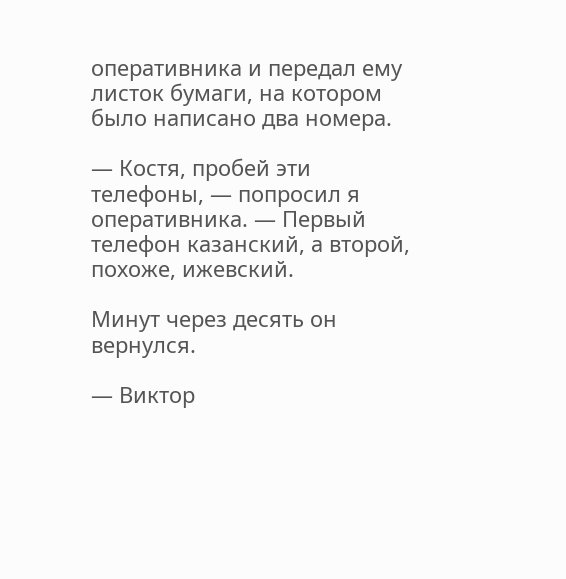оперативника и передал ему листок бумаги, на котором было написано два номера.

— Костя, пробей эти телефоны, — попросил я оперативника. — Первый телефон казанский, а второй, похоже, ижевский.

Минут через десять он вернулся.

— Виктор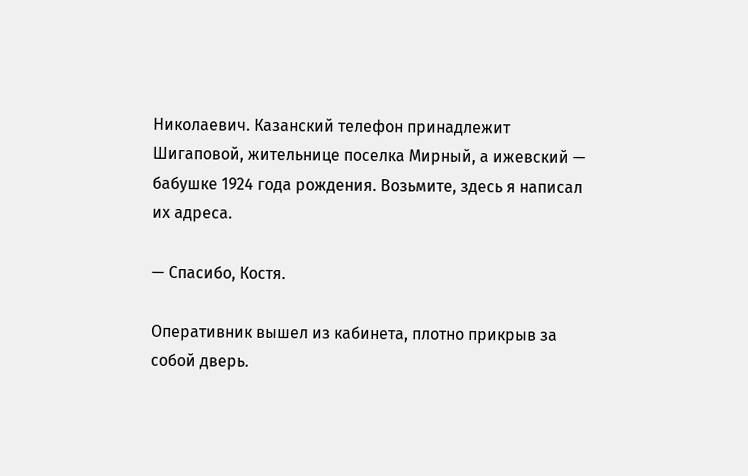Николаевич. Казанский телефон принадлежит Шигаповой, жительнице поселка Мирный, а ижевский — бабушке 1924 года рождения. Возьмите, здесь я написал их адреса.

— Спасибо, Костя.

Оперативник вышел из кабинета, плотно прикрыв за собой дверь.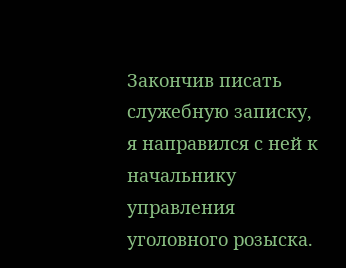Закончив писать служебную записку, я направился с ней к начальнику управления уголовного розыска.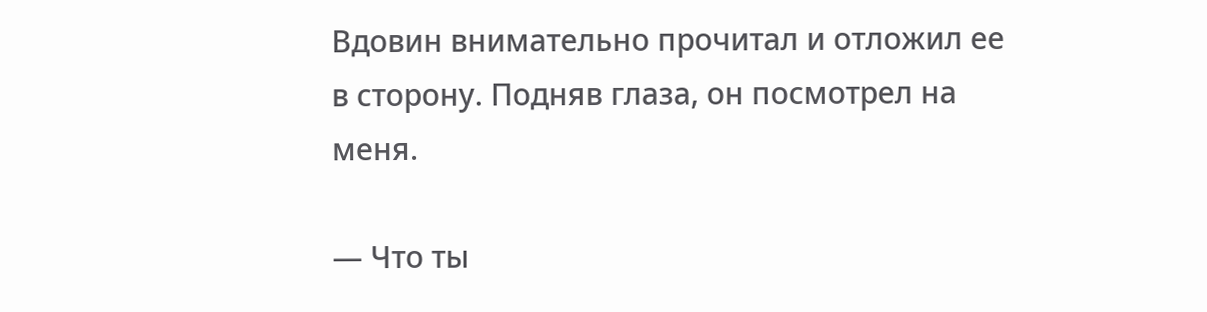Вдовин внимательно прочитал и отложил ее в сторону. Подняв глаза, он посмотрел на меня.

— Что ты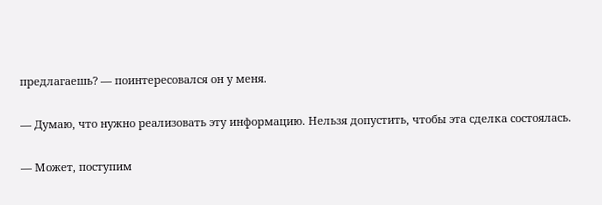предлагаешь? — поинтересовался он у меня.

— Думаю, что нужно реализовать эту информацию. Нельзя допустить, чтобы эта сделка состоялась.

— Может, поступим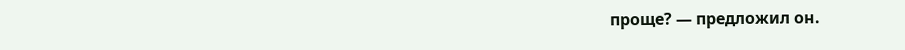проще? — предложил он.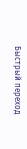Быстрый переход